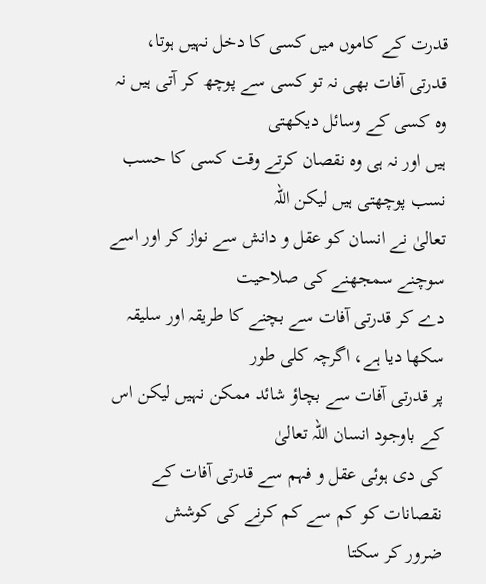قدرت کے کاموں میں کسی کا دخل نہیں ہوتا،
قدرتی آفات بھی نہ تو کسی سے پوچھ کر آتی ہیں نہ وہ کسی کے وسائل دیکھتی
ہیں اور نہ ہی وہ نقصان کرتے وقت کسی کا حسب نسب پوچھتی ہیں لیکن اللہ
تعالیٰ نے انسان کو عقل و دانش سے نواز کر اور اسے سوچنے سمجھنے کی صلاحیت
دے کر قدرتی آفات سے بچنے کا طریقہ اور سلیقہ سکھا دیا ہے، اگرچہ کلی طور
پر قدرتی آفات سے بچاؤ شائد ممکن نہیں لیکن اس کے باوجود انسان اللہ تعالیٰ
کی دی ہوئی عقل و فہم سے قدرتی آفات کے نقصانات کو کم سے کم کرنے کی کوشش
ضرور کر سکتا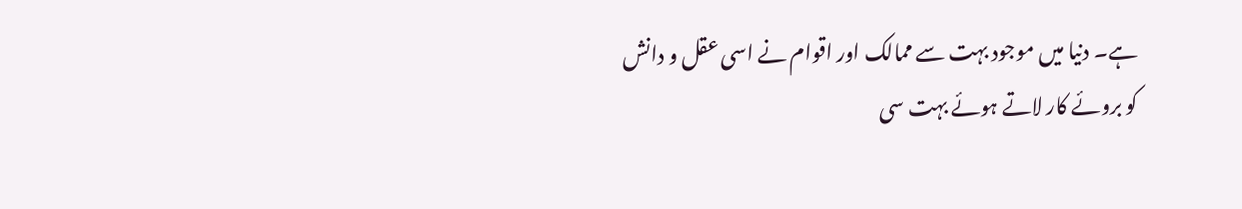ہے۔ دنیا میں موجود بہت سے ممالک اور اقوام نے اسی عقل و دانش
کو بروئے کار لاتے ہوئے بہت سی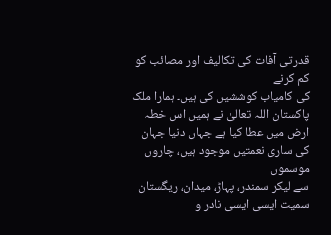قدرتی آفات کی تکالیف اور مصائب کو کم کرنے
کی کامیاب کوششیں کی ہیں۔ ہمارا ملک پاکستان اللہ تعالیٰ نے ہمیں اس خطہ
ارض میں عطا کیا ہے جہاں دنیا جہان کی ساری نعمتیں موجود ہیں، چاروں موسموں
سے لیکر سمندر، پہاڑ، میدان، ریگستان سمیت ایسی ایسی نادر و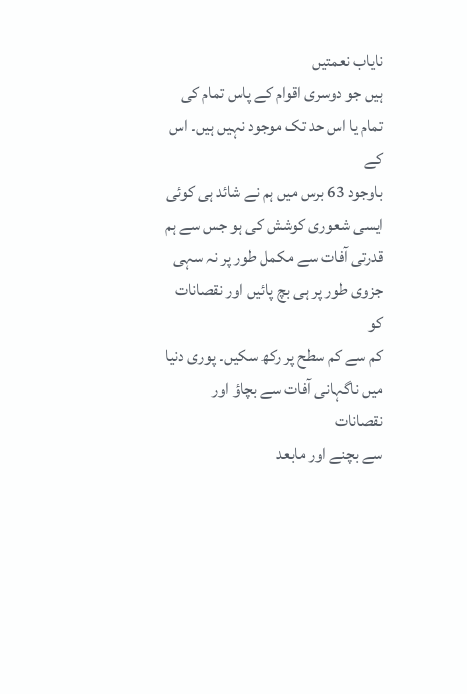نایاب نعمتیں
ہیں جو دوسری اقوام کے پاس تمام کی تمام یا اس حد تک موجود نہیں ہیں۔ اس کے
باوجود 63 برس میں ہم نے شائد ہی کوئی ایسی شعوری کوشش کی ہو جس سے ہم
قدرتی آفات سے مکمل طور پر نہ سہی جزوی طور پر ہی بچ پائیں اور نقصانات کو
کم سے کم سطح پر رکھ سکیں۔ پوری دنیا میں ناگہانی آفات سے بچاؤ اور نقصانات
سے بچنے اور مابعد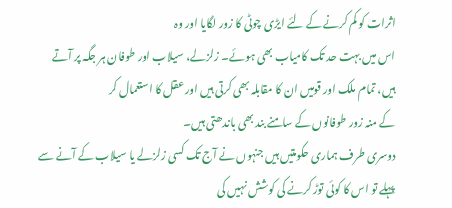اثرات کو کم کرنے کے لئے ایڑی چوٹی کا زور لگایا اور وہ
اس میں بہت حد تک کامیاب بھی ہوئے۔ زلزلے، سیلاب اور طوفان ہر جگہ پر آتے
ہیں، تمام ملک اور قومیں ان کا مقابلہ بھی کرتی ہیں اور عقل کا استعمال کر
کے منہ زور طوفانوں کے سامنے بند بھی باندھتی ہیں۔
دوسری طرف ہماری حکومتیں ہیں جنہوں نے آج تک کسی زلزلے یا سیلاب کے آنے سے
پہلے تو اس کا کوئی توڑ کرنے کی کوشش نہیں کی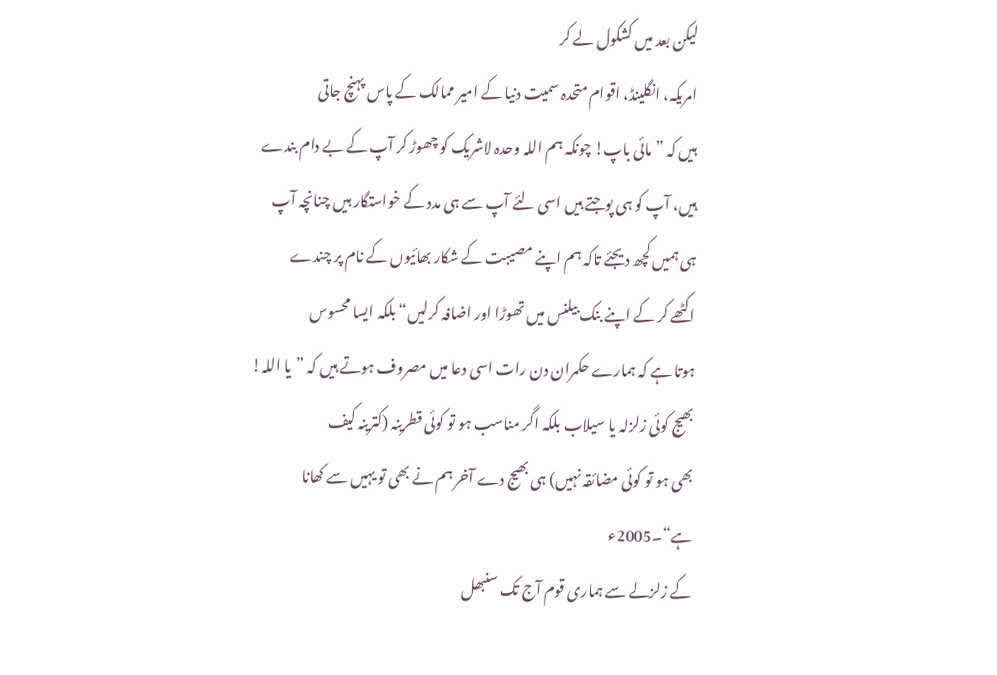لیکن بعد میں کشکول لے کر
امریکہ، انگلینڈ، اقوام متحدہ سمیت دنیا کے امیر ممالک کے پاس پہنچ جاتی
ہیں کہ ”مائی باپ! چونکہ ہم اللہ وحدہ لاشریک کو چھوڑ کر آپ کے بے دام بندے
ہیں، آپ کو ہی پوجتے ہیں اسی لئے آپ سے ہی مدد کے خواستگار ہیں چنانچہ آپ
ہی ہمیں کچھ دیجئے تاکہ ہم اپنے مصیبت کے شکار بھائیوں کے نام پر چندے
اکٹھے کر کے اپنے بنک بیلنس میں تھوڑا اور اضافہ کرلیں“ بلکہ ایسا محسوس
ہوتا ہے کہ ہمارے حکمران دن رات اسی دعا میں مصروف ہوتے ہیں کہ ”یا اللہ!
بھیج کوئی زلزلہ یا سیلاب بلکہ اگر مناسب ہو تو کوئی قطرینہ (کترینہ کیف
بھی ہو تو کوئی مضائقہ نہیں) ہی بھیج دے آخر ہم نے بھی تو یہیں سے کھانا ہے“۔2005ء
کے زلزلے سے ہماری قوم آج تک سنبھل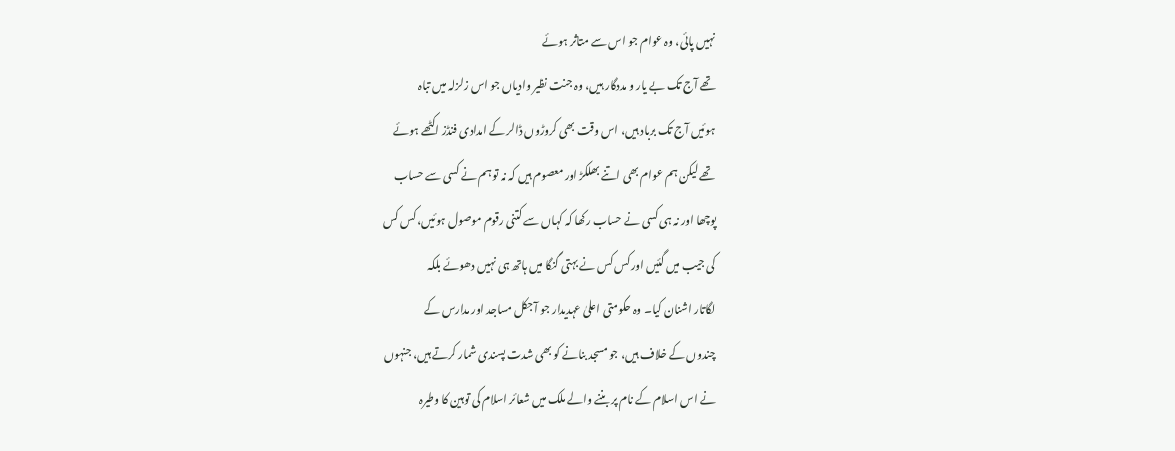نہیں پائی، وہ عوام جو اس سے متاثر ہوئے
تھے آج تک بے یار و مددگار ہیں، وہ جنت نظیر وادیاں جو اس زلزلہ میں تباہ
ہوئیں آج تک برباد ہیں، اس وقت بھی کروڑوں ڈالر کے امدادی فنڈز اکٹھے ہوئے
تھے لیکن ہم عوام بھی اتنے بھلکڑ اور معصوم ہیں کہ نہ تو ہم نے کسی سے حساب
پوچھا اور نہ ہی کسی نے حساب رکھا کہ کہاں سے کتنی رقوم موصول ہوئیں، کس کس
کی جیب میں گئیں اور کس کس نے بہتی گنگا میں ہاتھ ہی نہیں دھوئے بلکہ
لگاتار اشنان کیا۔ وہ حکومتی اعلیٰ عہدیدار جو آجکل مساجد اور مدارس کے
چندوں کے خلاف ہیں، جو مسجد بنانے کو بھی شدت پسندی شمار کرتے ہیں، جنہوں
نے اس اسلام کے نام پر بننے والے ملک میں شعائر اسلام کی توہین کا وطیرہ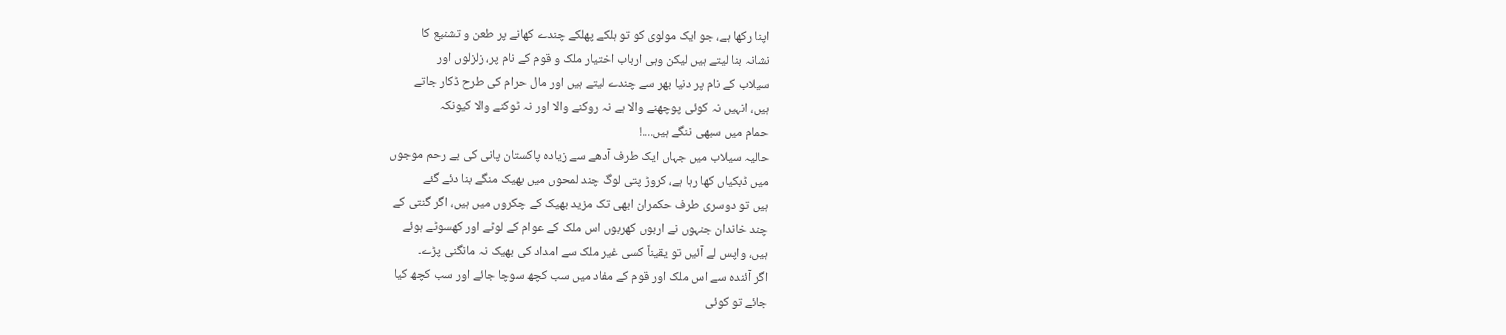اپنا رکھا ہے، جو ایک مولوی کو تو ہلکے پھلکے چندے کھانے پر طعن و تشنیع کا
نشانہ بنا لیتے ہیں لیکن وہی ارباب اختیار ملک و قوم کے نام پر، زلزلوں اور
سیلاب کے نام پر دنیا بھر سے چندے لیتے ہیں اور مال حرام کی طرح ڈکار جاتے
ہیں، انہیں نہ کوئی پوچھنے والا ہے نہ روکنے والا اور نہ ٹوکنے والا کیونکہ
حمام میں سبھی ننگے ہیں....!
حالیہ سیلاب میں جہاں ایک طرف آدھے سے زیادہ پاکستان پانی کی بے رحم موجوں
میں ڈبکیاں کھا رہا ہے، کروڑ پتی لوگ چند لمحوں میں بھیک منگے بنا دئے گئے
ہیں تو دوسری طرف حکمران ابھی تک مزید بھیک کے چکروں میں ہیں، اگر گنتی کے
چند خاندان جنہوں نے اربوں کھربوں اس ملک کے عوام کے لوٹے اور کھسوٹے ہوئے
ہیں، واپس لے آئیں تو یقیناً کسی غیر ملک سے امداد کی بھیک نہ مانگنی پڑے۔
اگر آئندہ سے اس ملک اور قوم کے مفاد میں سب کچھ سوچا جائے اور سب کچھ کیا
جائے تو کوئی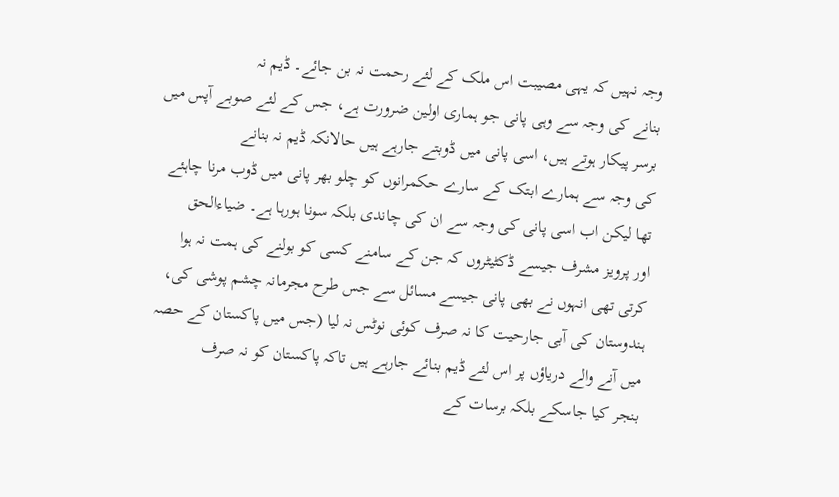وجہ نہیں کہ یہی مصیبت اس ملک کے لئے رحمت نہ بن جائے۔ ڈیم نہ
بنانے کی وجہ سے وہی پانی جو ہماری اولین ضرورت ہے، جس کے لئے صوبے آپس میں
برسر پیکار ہوتے ہیں، اسی پانی میں ڈوبتے جارہے ہیں حالانکہ ڈیم نہ بنانے
کی وجہ سے ہمارے ابتک کے سارے حکمرانوں کو چلو بھر پانی میں ڈوب مرنا چاہئے
تھا لیکن اب اسی پانی کی وجہ سے ان کی چاندی بلکہ سونا ہورہا ہے۔ ضیاءالحق
اور پرویز مشرف جیسے ڈکٹیٹروں کہ جن کے سامنے کسی کو بولنے کی ہمت نہ ہوا
کرتی تھی انہوں نے بھی پانی جیسے مسائل سے جس طرح مجرمانہ چشم پوشی کی،
ہندوستان کی آبی جارحیت کا نہ صرف کوئی نوٹس نہ لیا (جس میں پاکستان کے حصہ
میں آنے والے دریاؤں پر اس لئے ڈیم بنائے جارہے ہیں تاکہ پاکستان کو نہ صرف
بنجر کیا جاسکے بلکہ برسات کے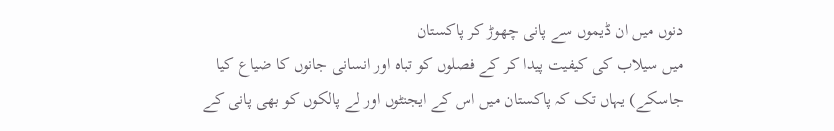دنوں میں ان ڈیموں سے پانی چھوڑ کر پاکستان
میں سیلاب کی کیفیت پیدا کر کے فصلوں کو تباہ اور انسانی جانوں کا ضیاع کیا
جاسکے) یہاں تک کہ پاکستان میں اس کے ایجنٹوں اور لے پالکوں کو بھی پانی کے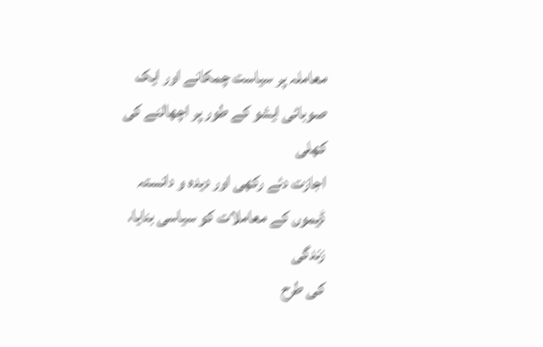معاملہ پر سیاست چمکانے اور ایک صوبائی ایشو کے طور پر اچھالنے کی کھلی
اجازت دئے رکھی اور دیدہ و دانستہ ڈیموں کے معاملات کو سیاسی بنایا، زندگی
کی طرح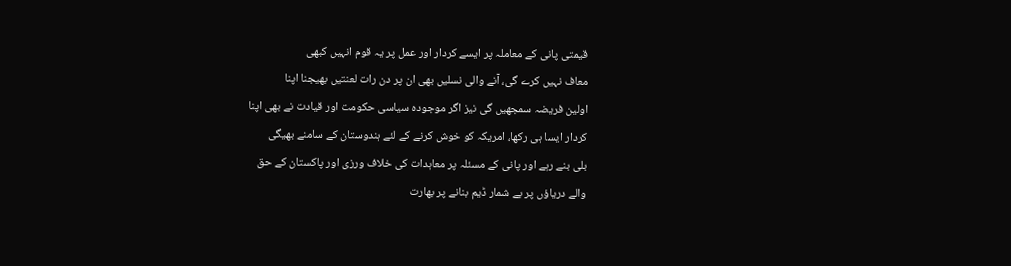قیمتی پانی کے معاملہ پر ایسے کردار اور عمل پر یہ قوم انہیں کبھی
معاف نہیں کرے گی، آنے والی نسلیں بھی ان پر دن رات لعنتیں بھیجنا اپنا
اولین فریضہ سمجھیں گی نیز اگر موجودہ سیاسی حکومت اور قیادت نے بھی اپنا
کردار ایسا ہی رکھا، امریکہ کو خوش کرنے کے لئے ہندوستان کے سامنے بھیگی
بلی بنے رہے اور پانی کے مسئلہ پر معاہدات کی خلاف ورزی اور پاکستان کے حق
والے دریاؤں پر بے شمار ڈیم بنانے پر بھارت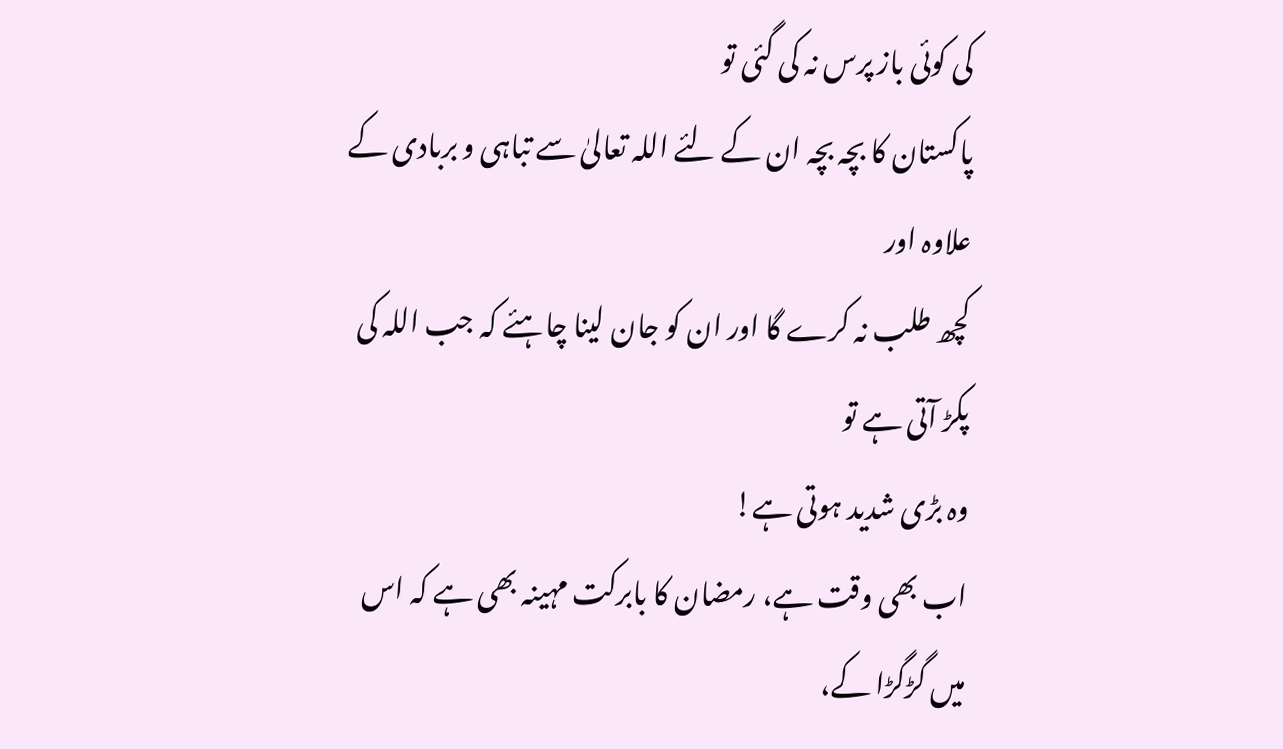کی کوئی باز پرس نہ کی گئی تو
پاکستان کا بچہ بچہ ان کے لئے اللہ تعالیٰ سے تباہی و بربادی کے علاوہ اور
کچھ طلب نہ کرے گا اور ان کو جان لینا چاہئے کہ جب اللہ کی پکڑ آتی ہے تو
وہ بڑی شدید ہوتی ہے!
اب بھی وقت ہے، رمضان کا بابرکت مہینہ بھی ہے کہ اس میں گڑگڑا کے،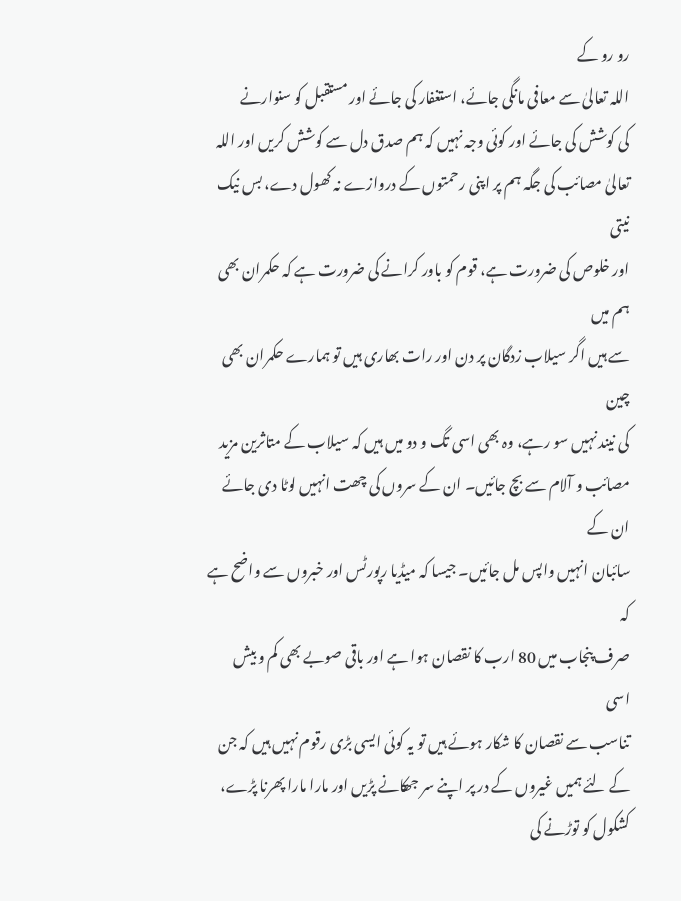رو رو کے
اللہ تعالیٰ سے معافی مانگی جائے، استغفار کی جائے اور مستقبل کو سنوارنے
کی کوشش کی جائے اور کوئی وجہ نہیں کہ ہم صدق دل سے کوشش کریں اور اللہ
تعالیٰ مصائب کی جگہ ہم پر اپنی رحمتوں کے دروازے نہ کھول دے، بس نیک نیتی
اور خلوص کی ضرورت ہے، قوم کو باور کرانے کی ضرورت ہے کہ حکمران بھی ہم میں
سے ہیں اگر سیلاب زدگان پر دن اور رات بھاری ہیں تو ہمارے حکمران بھی چین
کی نیند نہیں سو رہے، وہ بھی اسی تگ و دو میں ہیں کہ سیلاب کے متاثرین مزید
مصائب و آلام سے بچ جائیں۔ ان کے سروں کی چھت انہیں لوٹا دی جائے ان کے
سائبان انہیں واپس مل جائیں۔ جیسا کہ میڈیا رپورٹس اور خبروں سے واضح ہے کہ
صرف پنجاب میں 80 ارب کا نقصان ہوا ہے اور باقی صوبے بھی کم و بیش اسی
تناسب سے نقصان کا شکار ہوئے ہیں تو یہ کوئی ایسی بڑی رقوم نہیں ہیں کہ جن
کے لئے ہمیں غیروں کے در پر اپنے سر جھکانے پڑیں اور مارا مارا پھرنا پڑے،
کشکول کو توڑنے کی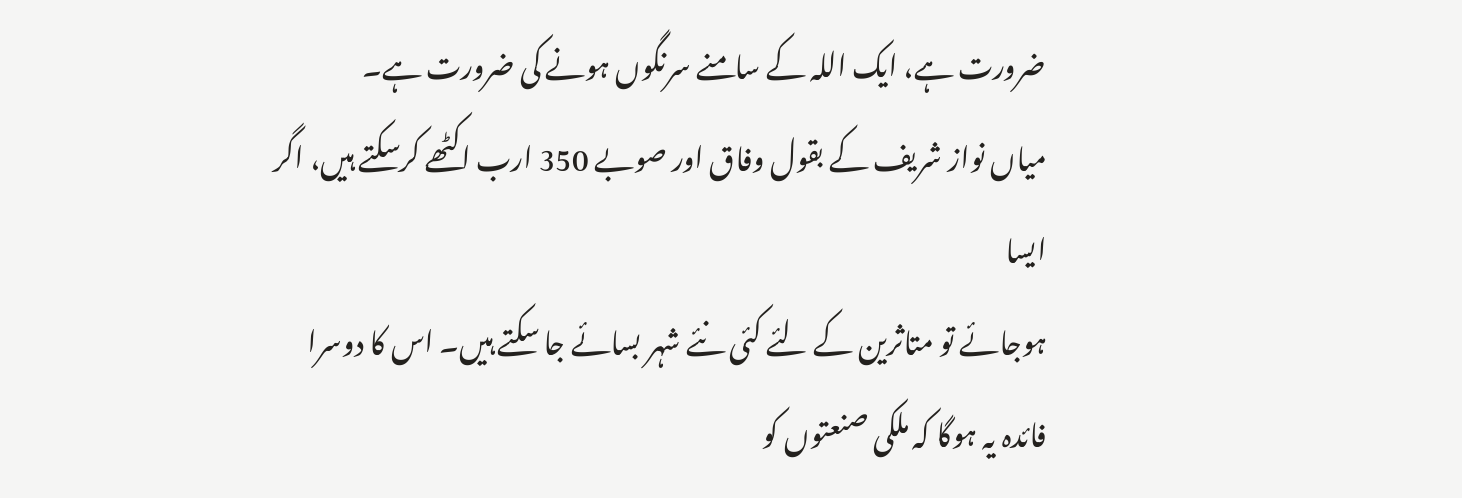ضرورت ہے، ایک اللہ کے سامنے سرنگوں ہونے کی ضرورت ہے۔
میاں نواز شریف کے بقول وفاق اور صوبے 350 ارب اکٹھے کرسکتے ہیں، اگر ایسا
ہوجائے تو متاثرین کے لئے کئی نئے شہر بسائے جا سکتے ہیں۔ اس کا دوسرا
فائدہ یہ ہوگا کہ ملکی صنعتوں کو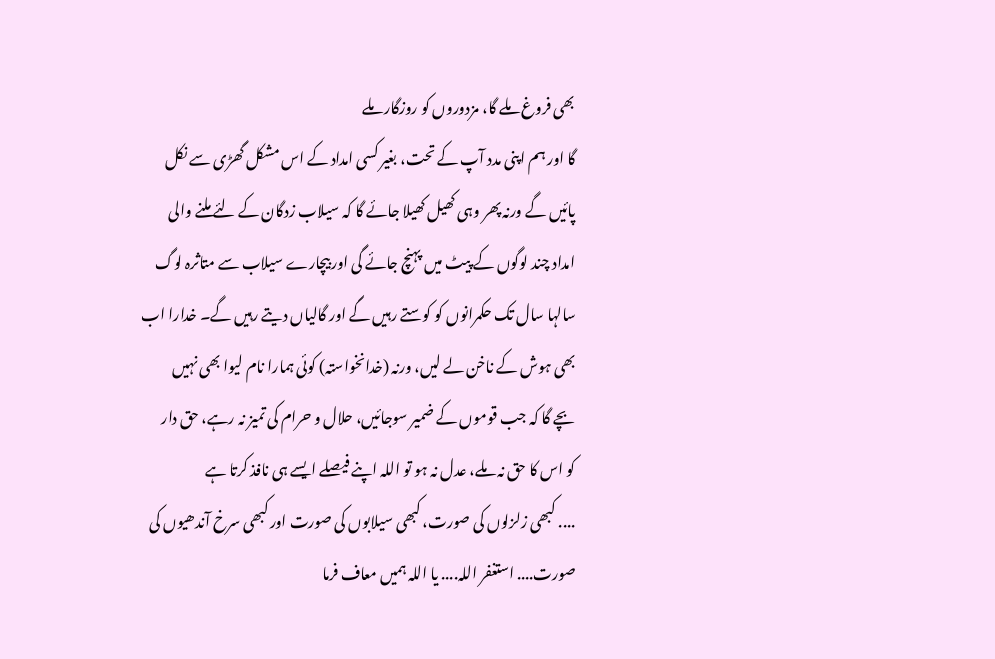بھی فروغ ملے گا، مزدوروں کو روزگار ملے
گا اور ہم اپنی مدد آپ کے تحت، بغیر کسی امداد کے اس مشکل گھڑی سے نکل
پائیں گے ورنہ پھر وہی کھیل کھیلا جائے گا کہ سیلاب زدگان کے لئے ملنے والی
امداد چند لوگوں کے پیٹ میں پہنچ جائے گی اور بیچارے سیلاب سے متاثرہ لوگ
سالہا سال تک حکمرانوں کو کوستے رہیں گے اور گالیاں دیتے رہیں گے۔ خدارا اب
بھی ہوش کے ناخن لے لیں، ورنہ (خدانخواستہ) کوئی ہمارا نام لیوا بھی نہیں
بچے گا کہ جب قوموں کے ضمیر سوجائیں، حلال و حرام کی تمیز نہ رہے، حق دار
کو اس کا حق نہ ملے، عدل نہ ہو تو اللہ اپنے فیصلے ایسے ہی نافذ کرتا ہے
.... کبھی زلزلوں کی صورت، کبھی سیلابوں کی صورت اور کبھی سرخ آندھیوں کی
صورت.... استغفر اللہ.... یا اللہ ہمیں معاف فرما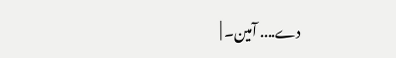دے.... آمین۔ |